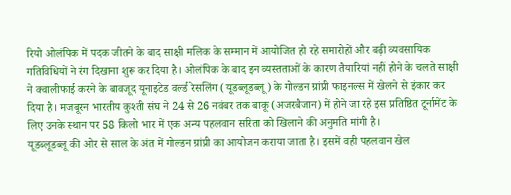रियो ओलंपिक में पदक जीतने के बाद साक्षी मलिक के सम्मान में आयोजित हो रहे समारोहों और बढ़ी व्यवसायिक गतिविधियों ने रंग दिखाना शुरू कर दिया है। ओलंपिक के बाद इन व्यस्तताओं के कारण तैयारियां नहीं होने के चलते साक्षी ने क्वालीफाई करने के बावजूद यूनाइटेड वर्ल्ड रेसलिंग (यूडब्लूडब्लू) के गोल्डन ग्रांप्री फाइनल्स में खेलने से इंकार कर दिया है। मजबूरन भारतीय कुश्ती संघ ने 24 से 26 नवंबर तक बाकू (अजरबैजान) में होने जा रहे इस प्रतिष्ठित टूर्नामेंट के लिए उनके स्थान पर 58 किलो भार में एक अन्य पहलवान सरिता को खिलाने की अनुमति मांगी है।
यूडब्लूडब्लू की ओर से साल के अंत में गोल्डन ग्रांप्री का आयोजन कराया जाता है। इसमें वही पहलवान खेल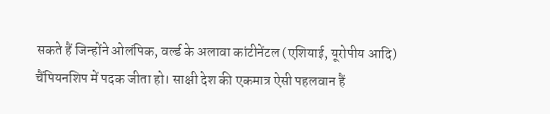सकते हैं जिन्होंने ओलंपिक, वर्ल्ड के अलावा कांटीनेंटल (एशियाई, यूरोपीय आदि) चैंपियनशिप में पदक जीता हो। साक्षी देश की एकमात्र ऐसी पहलवान हैं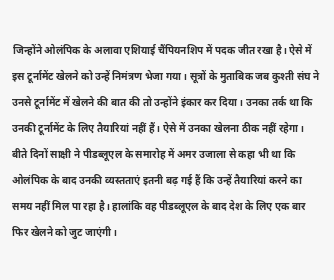जिन्होंने ओलंपिक के अलावा एशियाई चैंपियनशिप में पदक जीत रखा है। ऐसे में इस टूर्नामेंट खेलने को उन्हें निमंत्रण भेजा गया। सूत्रों के मुताबिक जब कुश्ती संघ ने उनसे टूर्नामेंट में खेलने की बात की तो उन्होंने इंकार कर दिया। उनका तर्क था कि उनकी टूर्नामेंट के लिए तैयारियां नहीं हैं। ऐसे में उनका खेलना ठीक नहीं रहेगा।
बीते दिनों साक्षी ने पीडब्लूएल के समारोह में अमर उजाला से कहा भी था कि ओलंपिक के बाद उनकी व्यस्तताएं इतनी बढ़ गई हैं कि उन्हें तैयारियां करने का समय नहीं मिल पा रहा है। हालांकि वह पीडब्लूएल के बाद देश के लिए एक बार फिर खेलने को जुट जाएंगी।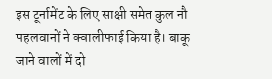इस टूर्नामेंट के लिए साक्षी समेत कुल नौ पहलवानों ने क्वालीफाई किया है। बाकू जाने वालों में दो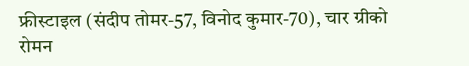फ्रीस्टाइल (संदीप तोमर-57, विनोद कुमार-70), चार ग्रीको रोमन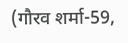(गौरव शर्मा-59,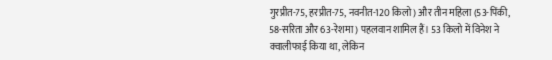गुरप्रीत-75, हरप्रीत-75, नवनीत-120 किलो) और तीन महिला (53-पिंकी, 58-सरिता और 63-रेशमा) पहलवान शामिल हैं। 53 किलो में विनेश ने क्वालीफाई किया था, लेकिन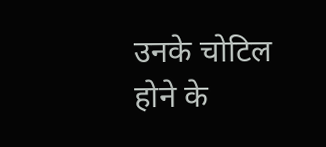उनके चोटिल होने के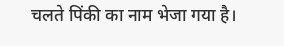चलते पिंकी का नाम भेजा गया है।